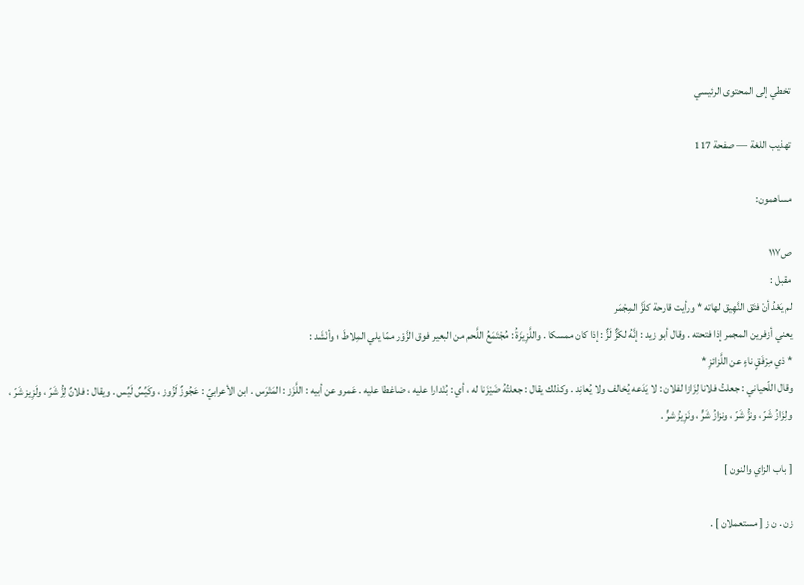تخطي إلى المحتوى الرئيسي

تهذيب اللغة — صفحة 117

مساهمون:

ص١١٧
مقبل :
لم يَعْدُ أنْ فتَق النَّهِيق لهاته * ورأيت قارحة كلَزَّ المِجْمَر
يعني أزفرين المجمر إذا فتحته . وقال أبو زيد : إنَّهُ لكَزٌّ لَزٌّ : إذا كان ممسكا . واللَّزِيزَةُ : مُجْتَمَعُ اللَّحم من البعير فوق الزَّوْر ممّا يلي المِلاطَ ؛ وأنْشَد :
* ذي مِرْفَقٍ ناءٍ عن اللَّزائزِ *
وقال اللّحياني : جعلتُ فلانا لِزَازا لفلان : لا يَدَعه يُخالف ولا يُعانِد . وكذلك يقال : جعلتُهُ ضَيْزَنا له ، أي : بُنْدارا عليه ، ضاغطا عليه . عَمرو عن أبيه : اللَّزَز : المَتْرَس . ابن الأعرابيّ : عَجُوزٌ لَزُوز ، وكَيِّسٌ لَيِّس . ويقال : فلانٌ لِزُّ شَرّ ، ولَزِيز شَرّ ، ولِزَازُ شَرّ ، ونزُّ شَرّ ، ونزازُ شَرٍّ ، ونَزِيزُ شرٍّ .

[ باب الزاي والنون ]

زن . ن ز [ مستعملان ] .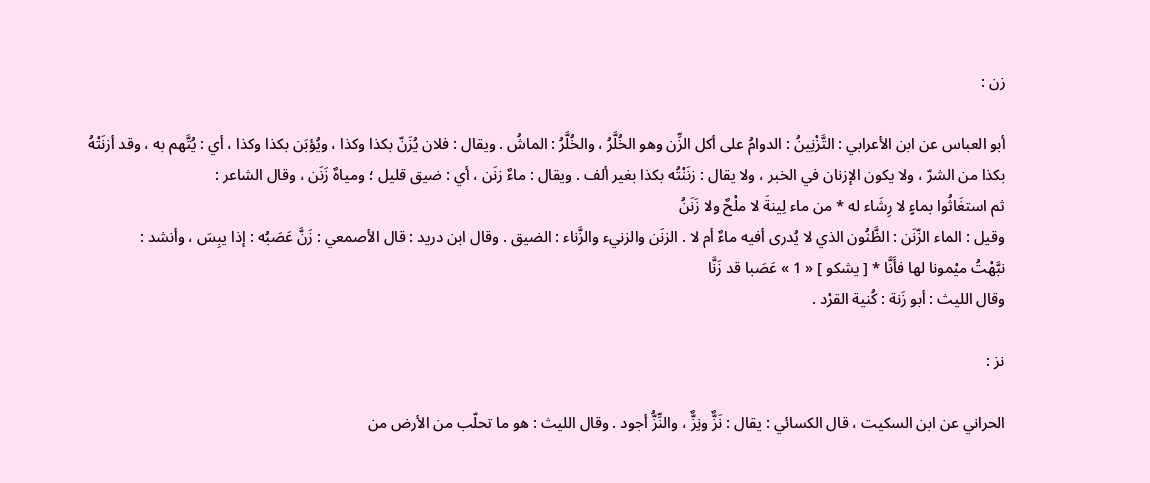زن :

أبو العباس عن ابن الأعرابي : التَّزْنِينُ : الدوامُ على أكل الزِّن وهو الخُلَّرُ ، والخُلَّرُ : الماشُ . ويقال : فلان يُزَنّ بكذا وكذا ، ويُؤبَن بكذا وكذا ، أي : يُتَّهم به ، وقد أزنَتْهُ بكذا من الشرّ ، ولا يكون الإزنان في الخبر ، ولا يقال : زنَنْتُه بكذا بغير ألف . ويقال : ماءٌ زنَن ، أي : ضيق قليل ؛ ومياهٌ زَنَن ، وقال الشاعر :
ثم استغَاثُوا بماءٍ لا رِشَاء له * من ماء لِينةَ لا ملْحٌ ولا زَنَنُ
وقيل : الماء الزّنَن : الظَّنُون الذي لا يُدرى أفيه ماءٌ أم لا . الزنَن والزنيء والزَّناء : الضيق . وقال ابن دريد : قال الأصمعي : زَنَّ عَصَبُه : إذا يبِسَ ، وأنشد :
نبَّهْتُ ميْمونا لها فأَنَّا * [ يشكو ] « 1 » عَصَبا قد زَنَّا
وقال الليث : أبو زَنة : كُنية القرْد .

نز :

الحراني عن ابن السكيت ، قال الكسائي : يقال : نَزٌّ ونِزٌّ ، والنِّزُّ أجود . وقال الليث : هو ما تحلّب من الأرض من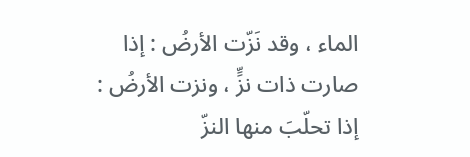الماء ، وقد نَزّت الأرضُ : إذا صارت ذات نزٍّ ، ونزت الأرضُ : إذا تحلّبَ منها النزّ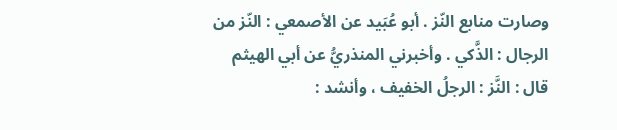وصارت منابع النّز . أبو عُبَيد عن الأصمعي : النّز من الرجال : الذَّكي . وأخبرني المنذريُّ عن أبي الهيثم قال : النَّز : الرجلُ الخفيف ، وأنشد :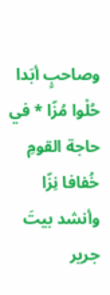وصاحبٍ أبَدا حُلْوا مُزّا * في حاجة القومِ خُفافا نِزّا
وأنشد بيتَ جرير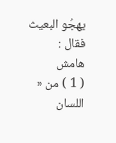يهجُو البعيث فقال :
هامش
( 1 ) من « اللسان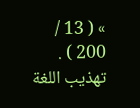» ( 13 / 200 ) .
تهذيب اللغة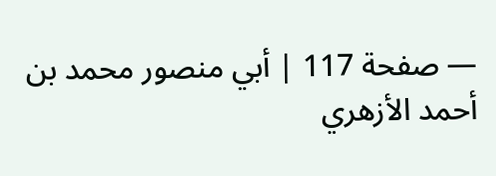— صفحة 117 | أبي منصور محمد بن أحمد الأزهري